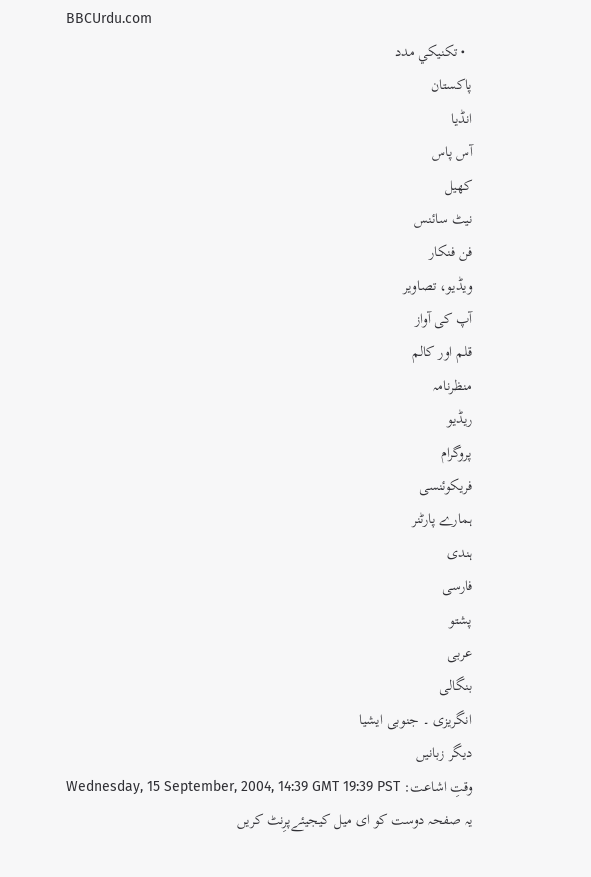BBCUrdu.com
  • تکنيکي مدد
پاکستان
انڈیا
آس پاس
کھیل
نیٹ سائنس
فن فنکار
ویڈیو، تصاویر
آپ کی آواز
قلم اور کالم
منظرنامہ
ریڈیو
پروگرام
فریکوئنسی
ہمارے پارٹنر
ہندی
فارسی
پشتو
عربی
بنگالی
انگریزی ۔ جنوبی ایشیا
دیگر زبانیں
وقتِ اشاعت: Wednesday, 15 September, 2004, 14:39 GMT 19:39 PST
یہ صفحہ دوست کو ای میل کیجیئےپرِنٹ کریں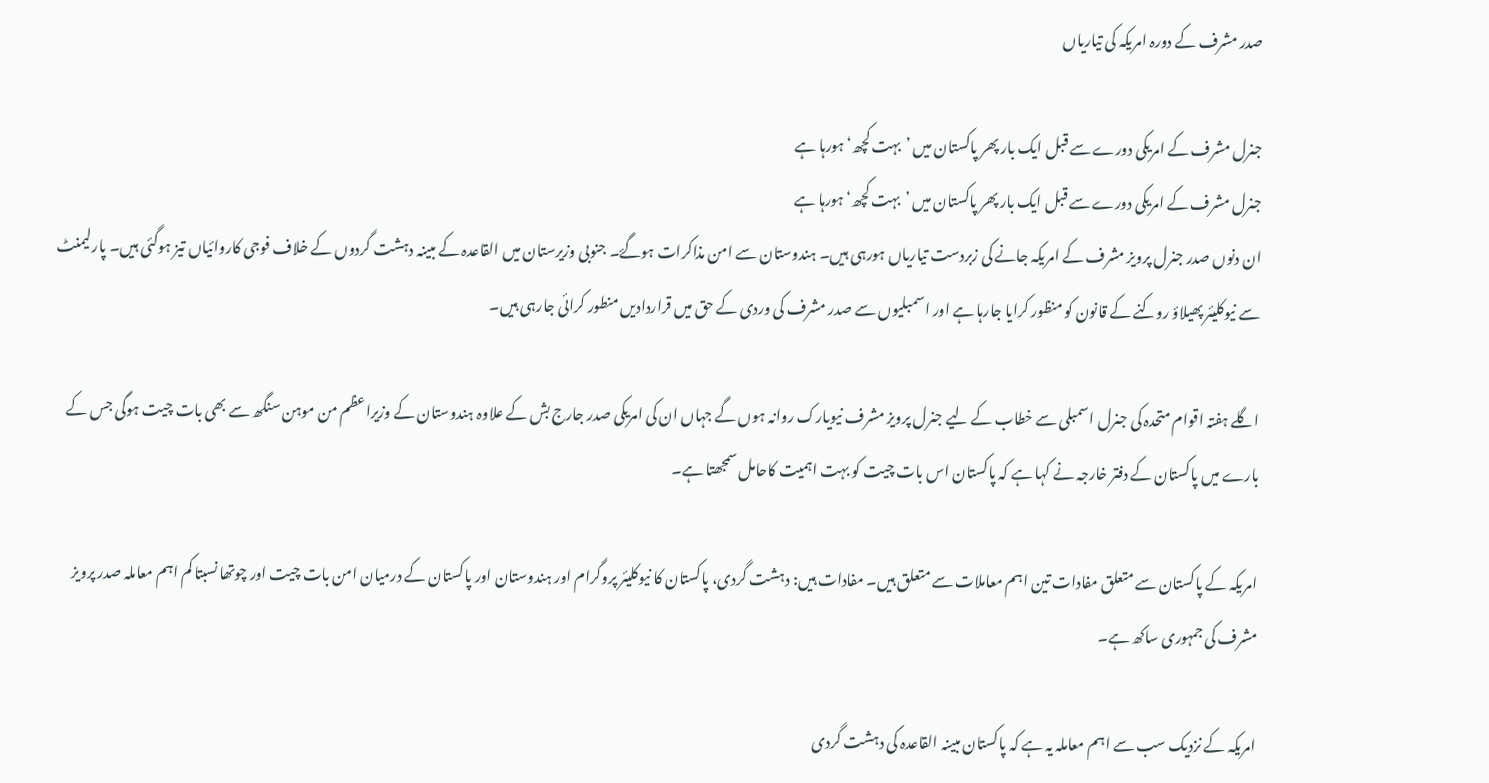صدر مشرف کے دورہ امریکہ کی تیاریاں

جنرل مشرف کے امریکی دورے سے قبل ایک بار پھر پاکستان میں ’بہت کچھ‘ ہورہا ہے
جنرل مشرف کے امریکی دورے سے قبل ایک بار پھر پاکستان میں ’بہت کچھ‘ ہورہا ہے
ان دنوں صدر جنرل پرویز مشرف کے امریکہ جانے کی زبردست تیاریاں ہورہی ہیں۔ ہندوستان سے امن مذاکرات ہوگۓ۔ جنوبی وزیرستان میں القاعدہ کے مبینہ دہشت گردوں کے خلاف فوجی کاروائیاں تیز ہوگئی ہیں۔ پارلیمنٹ سے نیوکلیئر پھیلاؤ روکنے کے قانون کو منظور کرایا جارہا ہے اور اسمبلیوں سے صدر مشرف کی وردی کے حق میں قراردادیں منطور کرائی جارہی ہیں۔

اگلے ہفتہ اقوام متحدہ کی جنرل اسمبلی سے خطاب کے لیے جنرل پرویز مشرف نیویارک روانہ ہوں گے جہاں ان کی امریکی صدر جارج بش کے علاوہ ہندوستان کے وزیراعظم من موہن سنگھ سے بھی بات چیت ہوگی جس کے بارے میں پاکستان کے دفتر خارجہ نے کہا ہے کہ پاکستان اس بات چیت کو بہت اہمیت کاحامل سمجھتا ہے۔

امریکہ کے پاکستان سے متعلق مفادات تین اہم معاملات سے متعلق ہیں۔ مفادات ہیں: دہشت گردی، پاکستان کا نیوکلیئر پروگرام اور ہندوستان اور پاکستان کے درمیان امن بات چیت اور چوتھا نسبتا کم اہم معاملہ صدر پرویز مشرف کی جمہوری ساکھ ہے۔

امریکہ کے نزدیک سب سے اہم معاملہ یہ ہے کہ پاکستان مبینہ القاعدہ کی دہشت گردی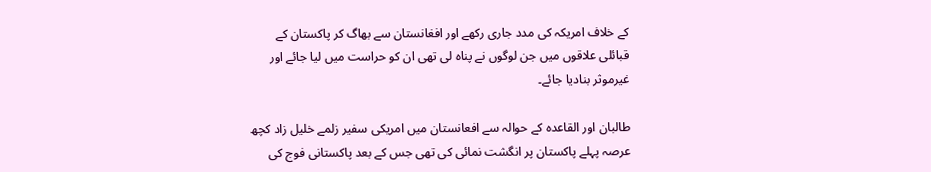کے خلاف امریکہ کی مدد جاری رکھے اور افغانستان سے بھاگ کر پاکستان کے قبائلی علاقوں میں جن لوگوں نے پناہ لی تھی ان کو حراست میں لیا جائے اور غیرموثر بنادیا جائے۔

طالبان اور القاعدہ کے حوالہ سے افعانستان میں امریکی سفیر زلمے خلیل زاد کچھ عرصہ پہلے پاکستان پر انگشت نمائی کی تھی جس کے بعد پاکستانی فوج کی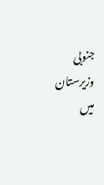جنوبی وزیرستان میں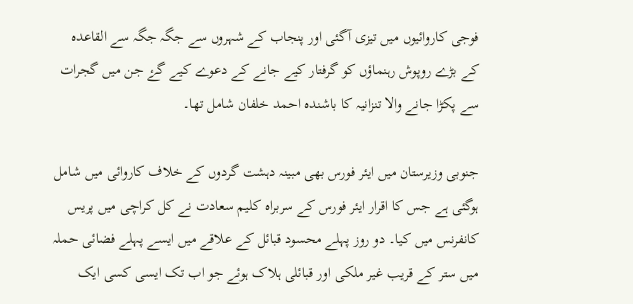فوجی کاروائیوں میں تیزی آگئی اور پنجاب کے شہروں سے جگہ جگہ سے القاعدہ کے بڑے روپوش رہنماؤں کو گرفتار کیے جانے کے دعوے کیے گۓ جن میں گجرات سے پکڑا جانے والا تنزانیہ کا باشندہ احمد خلفان شامل تھا۔

جنوبی وزیرستان میں ایئر فورس بھی مبینہ دہشت گردوں کے خلاف کاروائی میں شامل ہوگئی ہے جس کا اقرار ایئر فورس کے سربراہ کلیم سعادت نے کل کراچی میں پریس کانفرنس میں کیا۔ دو روز پہلے محسود قبائل کے علاقے میں ایسے پہلے فضائی حملہ میں ستر کے قریب غیر ملکی اور قبائلی ہلاک ہوئے جو اب تک ایسی کسی ایک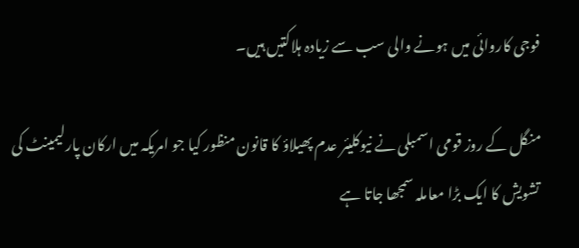فوجی کاروائی میں ہونے والی سب سے زیادہ ہلاکتیں ہیں۔

منگل کے روز قومی اسمبلی نے نیوکلیئر عدم پھیلاؤ کا قانون منظور کیا جو امریکہ میں ارکان پارلیمینٹ کی تشویش کا ایک بڑا معاملہ سمجھا جاتا ہے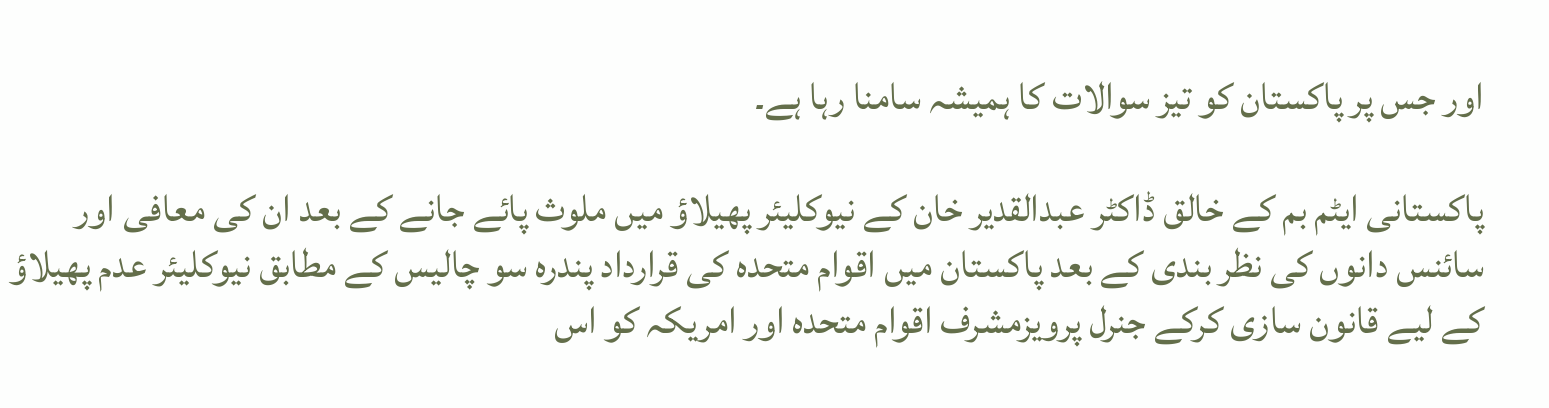اور جس پر پاکستان کو تیز سوالات کا ہمیشہ سامنا رہا ہے۔

پاکستانی ایٹم بم کے خالق ڈاکٹر عبدالقدیر خان کے نیوکلیئر پھیلاؤ میں ملوث پائے جانے کے بعد ان کی معافی اور سائنس دانوں کی نظر بندی کے بعد پاکستان میں اقوام متحدہ کی قرارداد پندرہ سو چالیس کے مطابق نیوکلیئر عدم پھیلاؤ کے لیے قانون سازی کرکے جنرل پرویزمشرف اقوام متحدہ اور امریکہ کو اس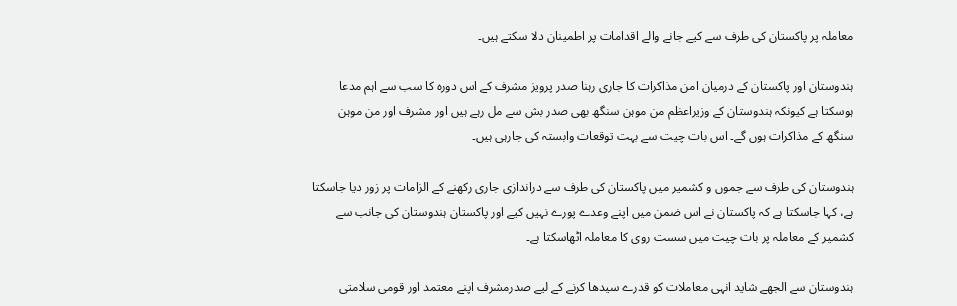معاملہ پر پاکستان کی طرف سے کیے جانے والے اقدامات پر اطمینان دلا سکتے ہیں۔

ہندوستان اور پاکستان کے درمیان امن مذاکرات کا جاری رہنا صدر پرویز مشرف کے اس دورہ کا سب سے اہم مدعا ہوسکتا ہے کیونکہ ہندوستان کے وزیراعظم من موہن سنگھ بھی صدر بش سے مل رہے ہیں اور مشرف اور من موہن سنگھ کے مذاکرات ہوں گے۔ اس بات چیت سے بہت توقعات وابستہ کی جارہی ہیں۔

ہندوستان کی طرف سے جموں و کشمیر میں پاکستان کی طرف سے دراندازی جاری رکھنے کے الزامات پر زور دیا جاسکتا ہے، کہا جاسکتا ہے کہ پاکستان نے اس ضمن میں اپنے وعدے پورے نہیں کیے اور پاکستان ہندوستان کی جانب سے کشمیر کے معاملہ پر بات چیت میں سست روی کا معاملہ اٹھاسکتا ہے۔

ہندوستان سے الجھے شاید انہی معاملات کو قدرے سیدھا کرنے کے لیے صدرمشرف اپنے معتمد اور قومی سلامتی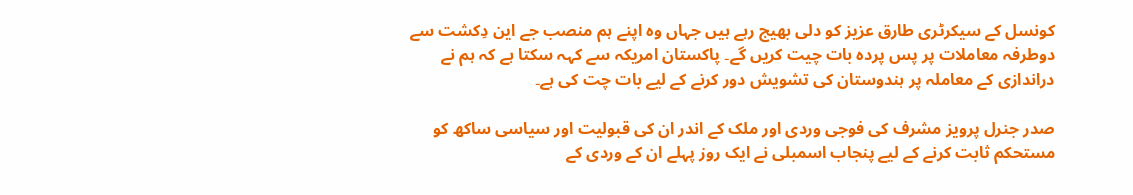کونسل کے سیکرٹری طارق عزیز کو دلی بھیج رہے ہیں جہاں وہ اپنے ہم منصب جے این دِکشت سے دوطرفہ معاملات پر پس پردہ بات چیت کریں گے۔ پاکستان امریکہ سے کہہ سکتا ہے کہ ہم نے دراندازی کے معاملہ پر ہندوستان کی تشویش دور کرنے کے لیے بات چت کی ہے۔

صدر جنرل پرویز مشرف کی فوجی وردی اور ملک کے اندر ان کی قبولیت اور سیاسی ساکھ کو مستحکم ثابت کرنے کے لیے پنجاب اسمبلی نے ایک روز پہلے ان کے وردی کے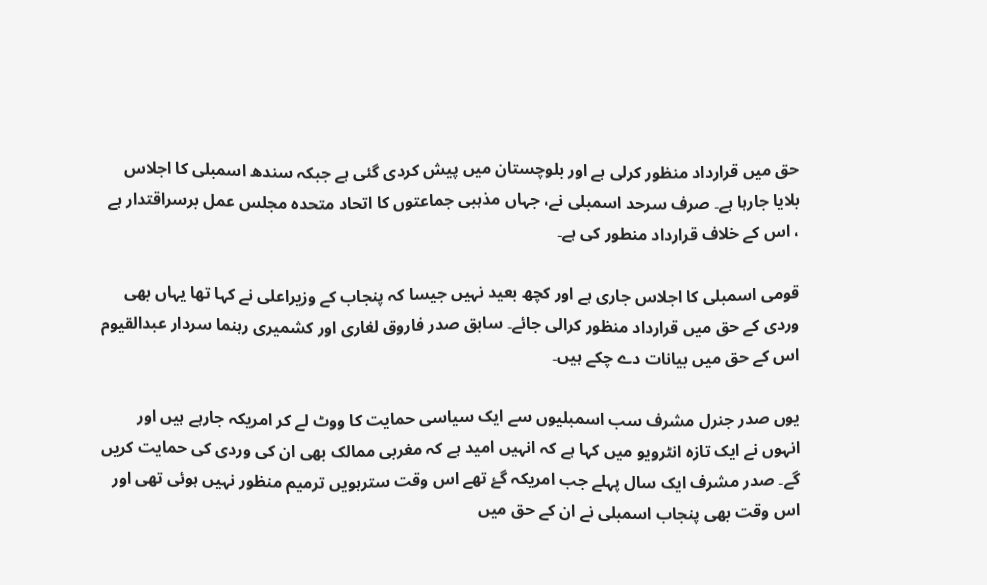حق میں قرارداد منظور کرلی ہے اور بلوچستان میں پیش کردی گئی ہے جبکہ سندھ اسمبلی کا اجلاس بلایا جارہا ہے۔ صرف سرحد اسمبلی نے، جہاں مذہبی جماعتوں کا اتحاد متحدہ مجلس عمل برسراقتدار ہے ، اس کے خلاف قرارداد منطور کی ہے۔

قومی اسمبلی کا اجلاس جاری ہے اور کچھ بعید نہیں جیسا کہ پنجاب کے وزیراعلی نے کہا تھا یہاں بھی وردی کے حق میں قرارداد منظور کرالی جائے۔ سابق صدر فاروق لغاری اور کشمیری رہنما سردار عبدالقیوم اس کے حق میں بیانات دے چکے ہیں۔

یوں صدر جنرل مشرف سب اسمبلیوں سے ایک سیاسی حمایت کا ووٹ لے کر امریکہ جارہے ہیں اور انہوں نے ایک تازہ انٹرویو میں کہا ہے کہ انہیں امید ہے کہ مغربی ممالک بھی ان کی وردی کی حمایت کریں گے۔ صدر مشرف ایک سال پہلے جب امریکہ گۓ تھے اس وقت سترہویں ترمیم منظور نہیں ہوئی تھی اور اس وقت بھی پنجاب اسمبلی نے ان کے حق میں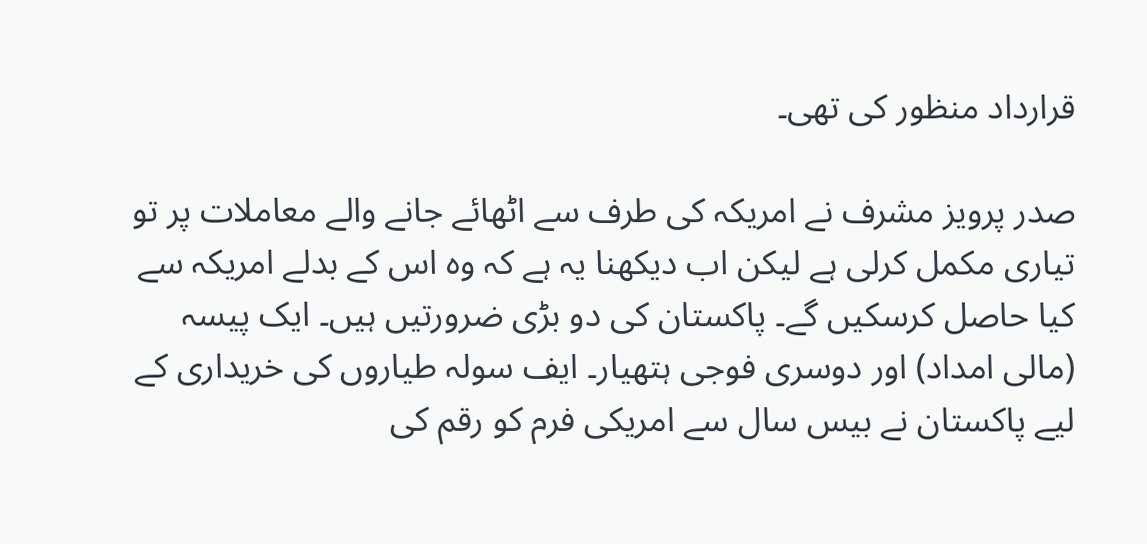قرارداد منظور کی تھی۔

صدر پرویز مشرف نے امریکہ کی طرف سے اٹھائے جانے والے معاملات پر تو تیاری مکمل کرلی ہے لیکن اب دیکھنا یہ ہے کہ وہ اس کے بدلے امریکہ سے کیا حاصل کرسکیں گے۔ پاکستان کی دو بڑی ضرورتیں ہیں۔ ایک پیسہ (مالی امداد) اور دوسری فوجی ہتھیار۔ ایف سولہ طیاروں کی خریداری کے لیے پاکستان نے بیس سال سے امریکی فرم کو رقم کی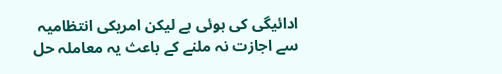ادائیگی کی ہوئی ہے لیکن امریکی انتظامیہ سے اجازت نہ ملنے کے باعث یہ معاملہ حل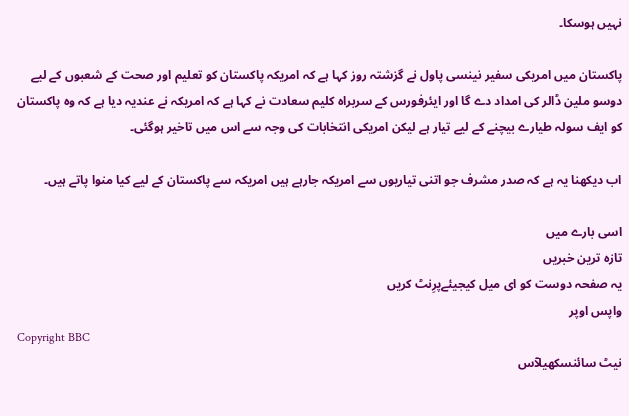نہیں ہوسکا۔

پاکستان میں امریکی سفیر نینسی پاول نے گزشتہ روز کہا ہے کہ امریکہ پاکستان کو تعلیم اور صحت کے شعبوں کے لیے دوسو ملین ڈالر کی امداد دے گا اور ایئرفورس کے سربراہ کلیم سعادت نے کہا ہے کہ امریکہ نے عندیہ دیا ہے کہ وہ پاکستان کو ایف سولہ طیارے بیچنے کے لیے تیار ہے لیکن امریکی انتخابات کی وجہ سے اس میں تاخیر ہوگئی۔

اب دیکھنا یہ ہے کہ صدر مشرف جو اتنی تیاریوں سے امریکہ جارہے ہیں امریکہ سے پاکستان کے لیے کیا منوا پاتے ہیں۔

اسی بارے میں
تازہ ترین خبریں
یہ صفحہ دوست کو ای میل کیجیئےپرِنٹ کریں
واپس اوپر
Copyright BBC
نیٹ سائنسکھیلآس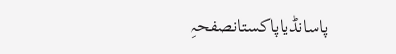پاسانڈیاپاکستانصفحہِ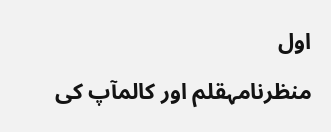اول
منظرنامہقلم اور کالمآپ کی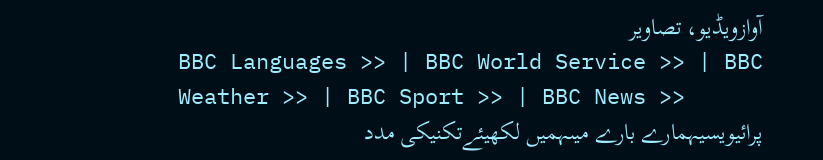آوازویڈیو، تصاویر
BBC Languages >> | BBC World Service >> | BBC Weather >> | BBC Sport >> | BBC News >>
پرائیویسیہمارے بارے میںہمیں لکھیئےتکنیکی مدد